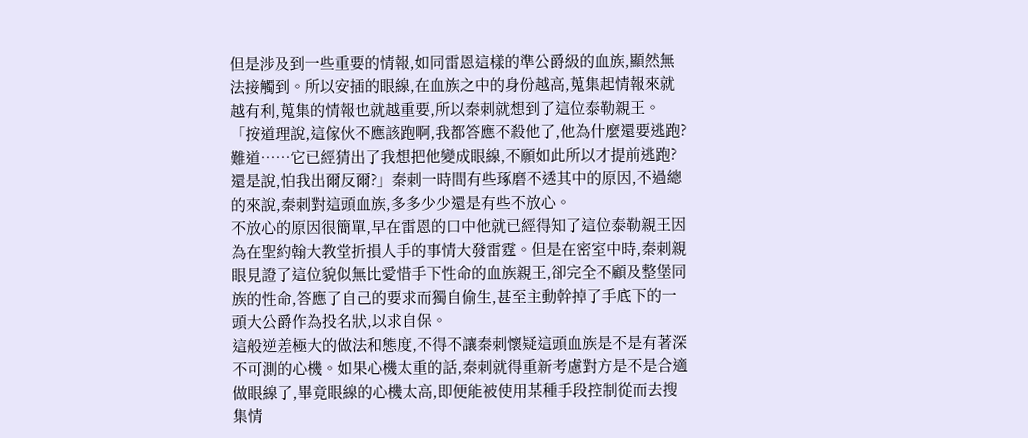但是涉及到一些重要的情報,如同雷恩這樣的準公爵級的血族,顯然無法接觸到。所以安插的眼線,在血族之中的身份越高,蒐集起情報來就越有利,蒐集的情報也就越重要,所以秦刺就想到了這位泰勒親王。
「按道理說,這傢伙不應該跑啊,我都答應不殺他了,他為什麼還要逃跑?難道……它已經猜出了我想把他變成眼線,不願如此所以才提前逃跑?還是說,怕我出爾反爾?」秦刺一時間有些琢磨不透其中的原因,不過總的來說,秦刺對這頭血族,多多少少還是有些不放心。
不放心的原因很簡單,早在雷恩的口中他就已經得知了這位泰勒親王因為在聖約翰大教堂折損人手的事情大發雷霆。但是在密室中時,秦刺親眼見證了這位貌似無比愛惜手下性命的血族親王,卻完全不顧及整堡同族的性命,答應了自己的要求而獨自偷生,甚至主動幹掉了手底下的一頭大公爵作為投名狀,以求自保。
這般逆差極大的做法和態度,不得不讓秦刺懷疑這頭血族是不是有著深不可測的心機。如果心機太重的話,秦刺就得重新考慮對方是不是合適做眼線了,畢竟眼線的心機太高,即便能被使用某種手段控制從而去搜集情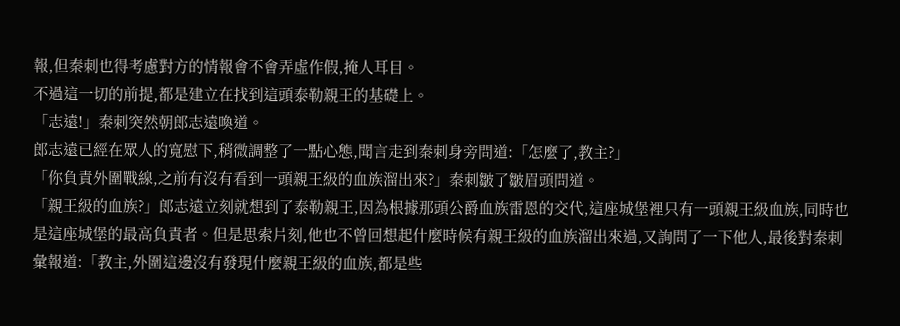報,但秦刺也得考慮對方的情報會不會弄虛作假,掩人耳目。
不過這一切的前提,都是建立在找到這頭泰勒親王的基礎上。
「志遠!」秦刺突然朝郎志遠喚道。
郎志遠已經在眾人的寬慰下,稍微調整了一點心態,聞言走到秦刺身旁問道:「怎麼了,教主?」
「你負責外圍戰線,之前有沒有看到一頭親王級的血族溜出來?」秦刺皺了皺眉頭問道。
「親王級的血族?」郎志遠立刻就想到了泰勒親王,因為根據那頭公爵血族雷恩的交代,這座城堡裡只有一頭親王級血族,同時也是這座城堡的最高負責者。但是思索片刻,他也不曾回想起什麼時候有親王級的血族溜出來過,又詢問了一下他人,最後對秦刺彙報道:「教主,外圍這邊沒有發現什麼親王級的血族,都是些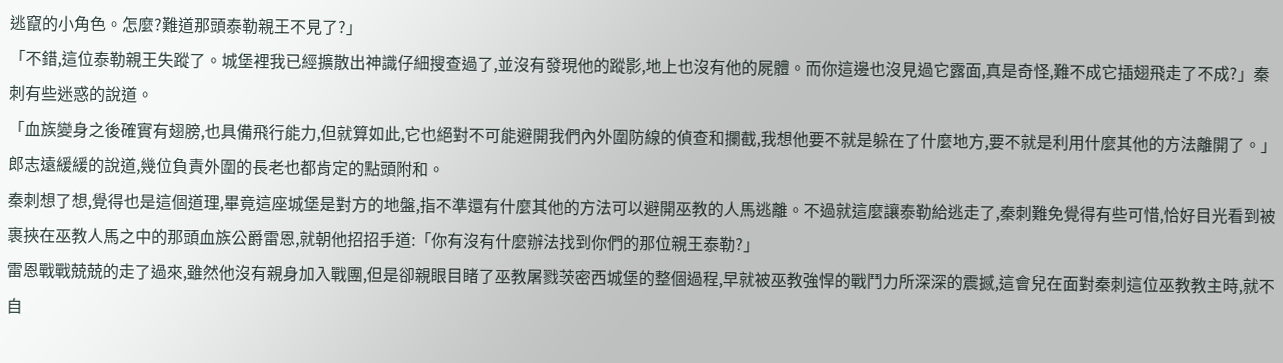逃竄的小角色。怎麼?難道那頭泰勒親王不見了?」
「不錯,這位泰勒親王失蹤了。城堡裡我已經擴散出神識仔細搜查過了,並沒有發現他的蹤影,地上也沒有他的屍體。而你這邊也沒見過它露面,真是奇怪,難不成它插翅飛走了不成?」秦刺有些迷惑的說道。
「血族變身之後確實有翅膀,也具備飛行能力,但就算如此,它也絕對不可能避開我們內外圍防線的偵查和攔截,我想他要不就是躲在了什麼地方,要不就是利用什麼其他的方法離開了。」郎志遠緩緩的說道,幾位負責外圍的長老也都肯定的點頭附和。
秦刺想了想,覺得也是這個道理,畢竟這座城堡是對方的地盤,指不準還有什麼其他的方法可以避開巫教的人馬逃離。不過就這麼讓泰勒給逃走了,秦刺難免覺得有些可惜,恰好目光看到被裹挾在巫教人馬之中的那頭血族公爵雷恩,就朝他招招手道:「你有沒有什麼辦法找到你們的那位親王泰勒?」
雷恩戰戰兢兢的走了過來,雖然他沒有親身加入戰團,但是卻親眼目睹了巫教屠戮茨密西城堡的整個過程,早就被巫教強悍的戰鬥力所深深的震撼,這會兒在面對秦刺這位巫教教主時,就不自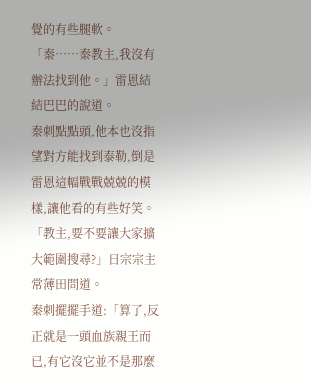覺的有些腿軟。
「秦……秦教主,我沒有辦法找到他。」雷恩結結巴巴的說道。
秦刺點點頭,他本也沒指望對方能找到泰勒,倒是雷恩這幅戰戰兢兢的模樣,讓他看的有些好笑。
「教主,要不要讓大家擴大範圍搜尋?」日宗宗主常薄田問道。
秦刺擺擺手道:「算了,反正就是一頭血族親王而已,有它沒它並不是那麼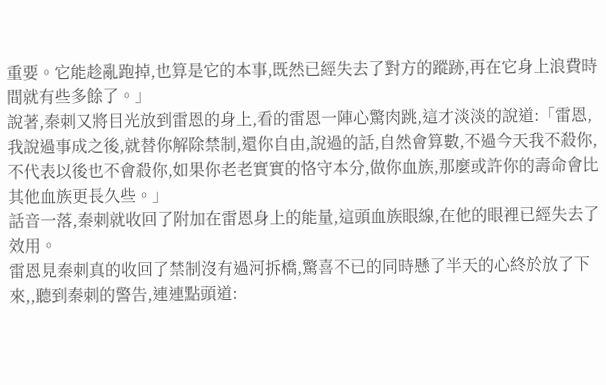重要。它能趁亂跑掉,也算是它的本事,既然已經失去了對方的蹤跡,再在它身上浪費時間就有些多餘了。」
說著,秦刺又將目光放到雷恩的身上,看的雷恩一陣心驚肉跳,這才淡淡的說道:「雷恩,我說過事成之後,就替你解除禁制,還你自由,說過的話,自然會算數,不過今天我不殺你,不代表以後也不會殺你,如果你老老實實的恪守本分,做你血族,那麼或許你的壽命會比其他血族更長久些。」
話音一落,秦刺就收回了附加在雷恩身上的能量,這頭血族眼線,在他的眼裡已經失去了效用。
雷恩見秦刺真的收回了禁制沒有過河拆橋,驚喜不已的同時懸了半天的心終於放了下來,,聽到秦刺的警告,連連點頭道: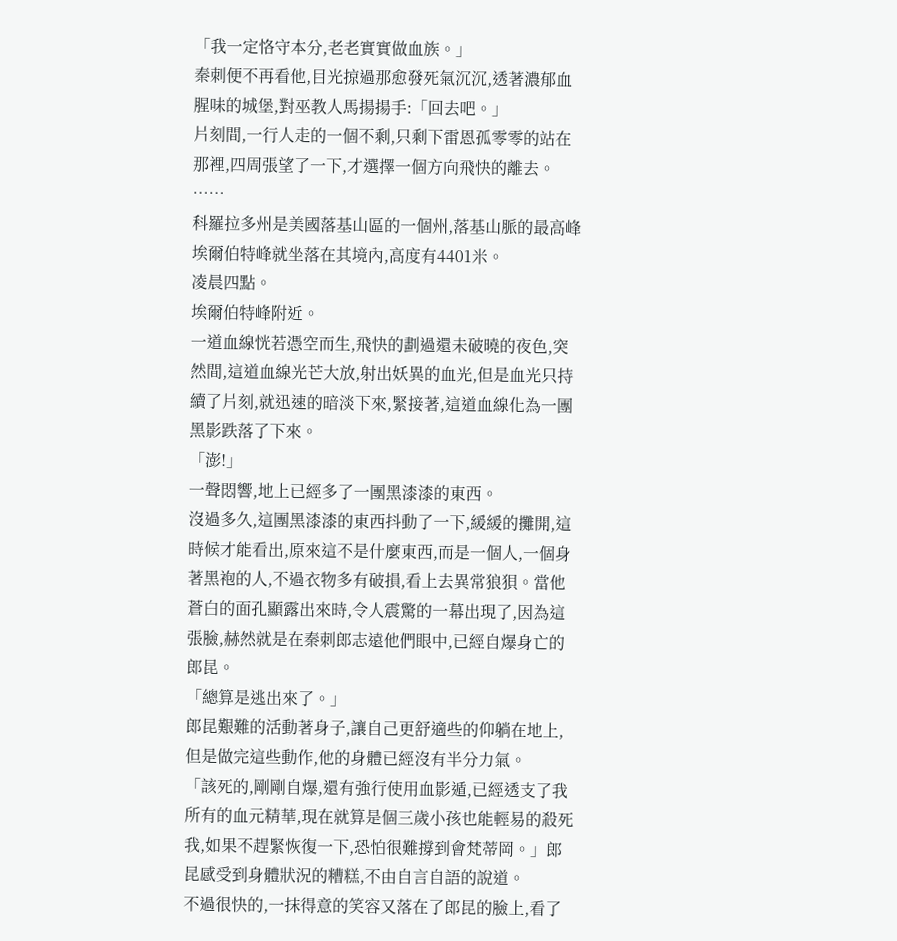「我一定恪守本分,老老實實做血族。」
秦刺便不再看他,目光掠過那愈發死氣沉沉,透著濃郁血腥味的城堡,對巫教人馬揚揚手:「回去吧。」
片刻間,一行人走的一個不剩,只剩下雷恩孤零零的站在那裡,四周張望了一下,才選擇一個方向飛快的離去。
……
科羅拉多州是美國落基山區的一個州,落基山脈的最高峰埃爾伯特峰就坐落在其境內,高度有4401米。
凌晨四點。
埃爾伯特峰附近。
一道血線恍若憑空而生,飛快的劃過還未破曉的夜色,突然間,這道血線光芒大放,射出妖異的血光,但是血光只持續了片刻,就迅速的暗淡下來,緊接著,這道血線化為一團黑影跌落了下來。
「澎!」
一聲悶響,地上已經多了一團黑漆漆的東西。
沒過多久,這團黑漆漆的東西抖動了一下,緩緩的攤開,這時候才能看出,原來這不是什麼東西,而是一個人,一個身著黑袍的人,不過衣物多有破損,看上去異常狼狽。當他蒼白的面孔顯露出來時,令人震驚的一幕出現了,因為這張臉,赫然就是在秦刺郎志遠他們眼中,已經自爆身亡的郎昆。
「總算是逃出來了。」
郎昆艱難的活動著身子,讓自己更舒適些的仰躺在地上,但是做完這些動作,他的身體已經沒有半分力氣。
「該死的,剛剛自爆,還有強行使用血影遁,已經透支了我所有的血元精華,現在就算是個三歲小孩也能輕易的殺死我,如果不趕緊恢復一下,恐怕很難撐到會梵蒂岡。」郎昆感受到身體狀況的糟糕,不由自言自語的說道。
不過很快的,一抹得意的笑容又落在了郎昆的臉上,看了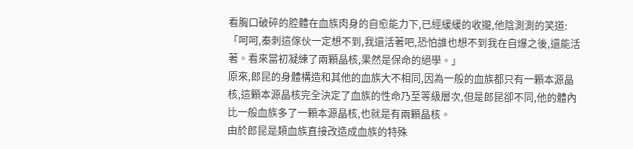看胸口破碎的腔體在血族肉身的自愈能力下,已經緩緩的收攏,他陰測測的笑道:「呵呵,秦刺這傢伙一定想不到,我還活著吧,恐怕誰也想不到我在自爆之後,還能活著。看來當初凝練了兩顆晶核,果然是保命的絕學。」
原來,郎昆的身體構造和其他的血族大不相同,因為一般的血族都只有一顆本源晶核,這顆本源晶核完全決定了血族的性命乃至等級層次,但是郎昆卻不同,他的體內比一般血族多了一顆本源晶核,也就是有兩顆晶核。
由於郎昆是類血族直接改造成血族的特殊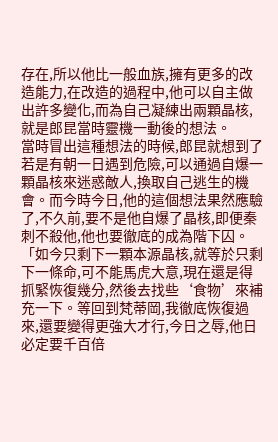存在,所以他比一般血族,擁有更多的改造能力,在改造的過程中,他可以自主做出許多變化,而為自己凝練出兩顆晶核,就是郎昆當時靈機一動後的想法。
當時冒出這種想法的時候,郎昆就想到了若是有朝一日遇到危險,可以通過自爆一顆晶核來迷惑敵人,換取自己逃生的機會。而今時今日,他的這個想法果然應驗了,不久前,要不是他自爆了晶核,即便秦刺不殺他,他也要徹底的成為階下囚。
「如今只剩下一顆本源晶核,就等於只剩下一條命,可不能馬虎大意,現在還是得抓緊恢復幾分,然後去找些‘食物’來補充一下。等回到梵蒂岡,我徹底恢復過來,還要變得更強大才行,今日之辱,他日必定要千百倍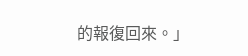的報復回來。」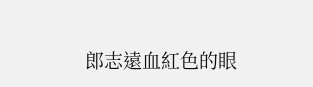郎志遠血紅色的眼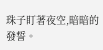珠子盯著夜空,暗暗的發誓。